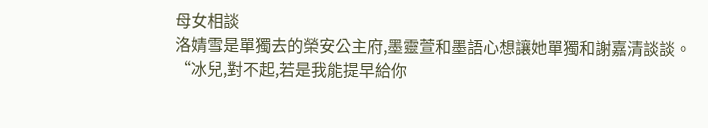母女相談
洛婧雪是單獨去的榮安公主府,墨靈萱和墨語心想讓她單獨和謝嘉清談談。
“冰兒,對不起,若是我能提早給你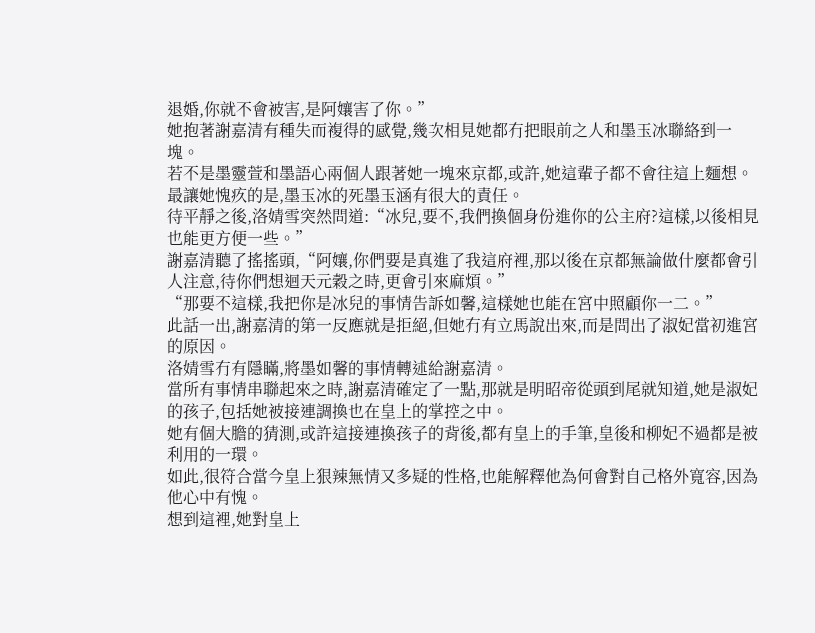退婚,你就不會被害,是阿孃害了你。”
她抱著謝嘉清有種失而複得的感覺,幾次相見她都冇把眼前之人和墨玉冰聯絡到一塊。
若不是墨靈萱和墨語心兩個人跟著她一塊來京都,或許,她這輩子都不會往這上麵想。
最讓她愧疚的是,墨玉冰的死墨玉涵有很大的責任。
待平靜之後,洛婧雪突然問道:“冰兒,要不,我們換個身份進你的公主府?這樣,以後相見也能更方便一些。”
謝嘉清聽了搖搖頭,“阿孃,你們要是真進了我這府裡,那以後在京都無論做什麼都會引人注意,待你們想迴天元穀之時,更會引來麻煩。”
“那要不這樣,我把你是冰兒的事情告訴如馨,這樣她也能在宮中照顧你一二。”
此話一出,謝嘉清的第一反應就是拒絕,但她冇有立馬說出來,而是問出了淑妃當初進宮的原因。
洛婧雪冇有隱瞞,將墨如馨的事情轉述給謝嘉清。
當所有事情串聯起來之時,謝嘉清確定了一點,那就是明昭帝從頭到尾就知道,她是淑妃的孩子,包括她被接連調換也在皇上的掌控之中。
她有個大膽的猜測,或許這接連換孩子的背後,都有皇上的手筆,皇後和柳妃不過都是被利用的一環。
如此,很符合當今皇上狠辣無情又多疑的性格,也能解釋他為何會對自己格外寬容,因為他心中有愧。
想到這裡,她對皇上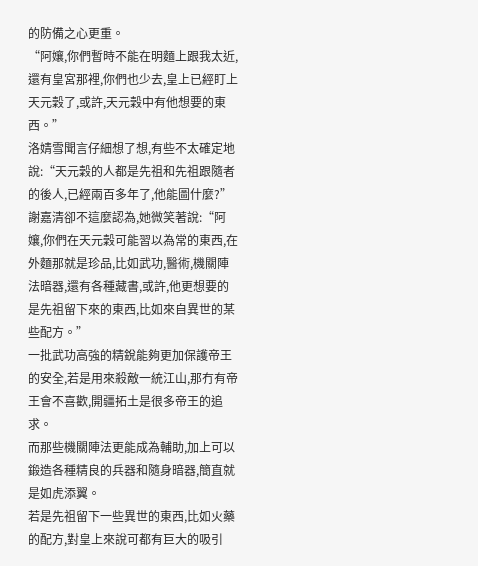的防備之心更重。
“阿孃,你們暫時不能在明麵上跟我太近,還有皇宮那裡,你們也少去,皇上已經盯上天元穀了,或許,天元穀中有他想要的東西。”
洛婧雪聞言仔細想了想,有些不太確定地說:“天元穀的人都是先祖和先祖跟隨者的後人,已經兩百多年了,他能圖什麼?”
謝嘉清卻不這麼認為,她微笑著說:“阿孃,你們在天元穀可能習以為常的東西,在外麵那就是珍品,比如武功,醫術,機關陣法暗器,還有各種藏書,或許,他更想要的是先祖留下來的東西,比如來自異世的某些配方。”
一批武功高強的精銳能夠更加保護帝王的安全,若是用來殺敵一統江山,那冇有帝王會不喜歡,開疆拓土是很多帝王的追求。
而那些機關陣法更能成為輔助,加上可以鍛造各種精良的兵器和隨身暗器,簡直就是如虎添翼。
若是先祖留下一些異世的東西,比如火藥的配方,對皇上來說可都有巨大的吸引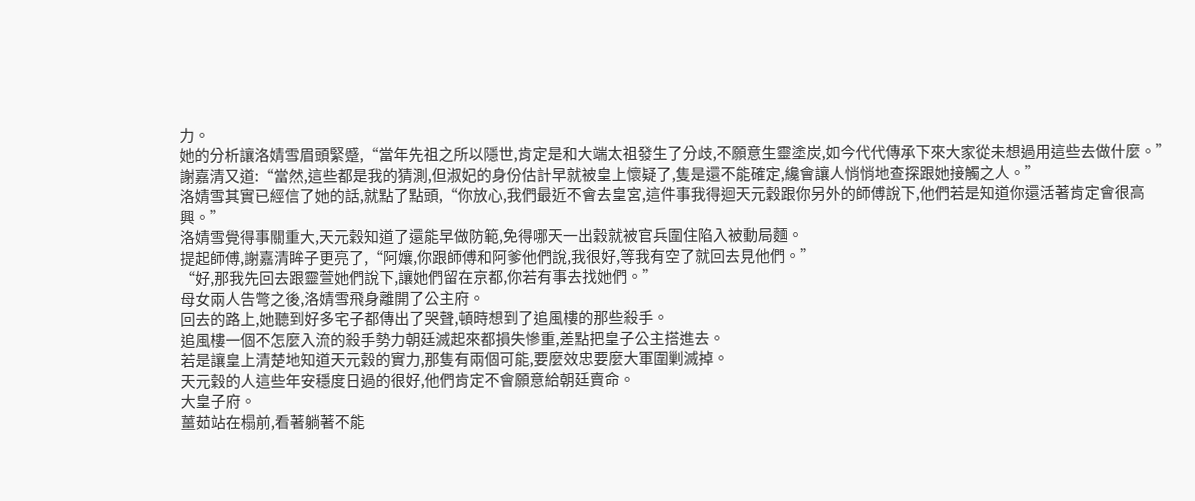力。
她的分析讓洛婧雪眉頭緊蹙,“當年先祖之所以隱世,肯定是和大端太祖發生了分歧,不願意生靈塗炭,如今代代傳承下來大家從未想過用這些去做什麼。”
謝嘉清又道:“當然,這些都是我的猜測,但淑妃的身份估計早就被皇上懷疑了,隻是還不能確定,纔會讓人悄悄地查探跟她接觸之人。”
洛婧雪其實已經信了她的話,就點了點頭,“你放心,我們最近不會去皇宮,這件事我得迴天元穀跟你另外的師傅說下,他們若是知道你還活著肯定會很高興。”
洛婧雪覺得事關重大,天元穀知道了還能早做防範,免得哪天一出穀就被官兵圍住陷入被動局麵。
提起師傅,謝嘉清眸子更亮了,“阿孃,你跟師傅和阿爹他們說,我很好,等我有空了就回去見他們。”
“好,那我先回去跟靈萱她們說下,讓她們留在京都,你若有事去找她們。”
母女兩人告彆之後,洛婧雪飛身離開了公主府。
回去的路上,她聽到好多宅子都傳出了哭聲,頓時想到了追風樓的那些殺手。
追風樓一個不怎麼入流的殺手勢力朝廷滅起來都損失慘重,差點把皇子公主搭進去。
若是讓皇上清楚地知道天元穀的實力,那隻有兩個可能,要麼效忠要麼大軍圍剿滅掉。
天元穀的人這些年安穩度日過的很好,他們肯定不會願意給朝廷賣命。
大皇子府。
薑茹站在榻前,看著躺著不能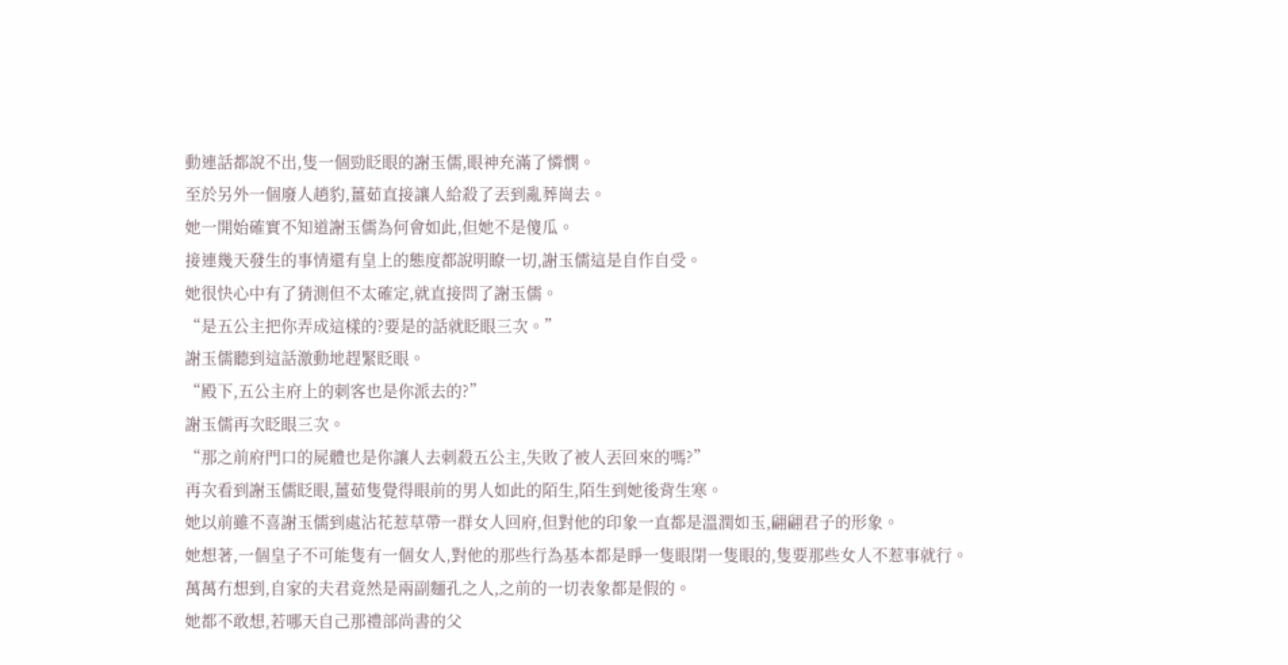動連話都說不出,隻一個勁眨眼的謝玉儒,眼神充滿了憐憫。
至於另外一個廢人趙豹,薑茹直接讓人給殺了丟到亂葬崗去。
她一開始確實不知道謝玉儒為何會如此,但她不是傻瓜。
接連幾天發生的事情還有皇上的態度都說明瞭一切,謝玉儒這是自作自受。
她很快心中有了猜測但不太確定,就直接問了謝玉儒。
“是五公主把你弄成這樣的?要是的話就眨眼三次。”
謝玉儒聽到這話激動地趕緊眨眼。
“殿下,五公主府上的刺客也是你派去的?”
謝玉儒再次眨眼三次。
“那之前府門口的屍體也是你讓人去刺殺五公主,失敗了被人丟回來的嗎?”
再次看到謝玉儒眨眼,薑茹隻覺得眼前的男人如此的陌生,陌生到她後背生寒。
她以前雖不喜謝玉儒到處沾花惹草帶一群女人回府,但對他的印象一直都是溫潤如玉,翩翩君子的形象。
她想著,一個皇子不可能隻有一個女人,對他的那些行為基本都是睜一隻眼閉一隻眼的,隻要那些女人不惹事就行。
萬萬冇想到,自家的夫君竟然是兩副麵孔之人,之前的一切表象都是假的。
她都不敢想,若哪天自己那禮部尚書的父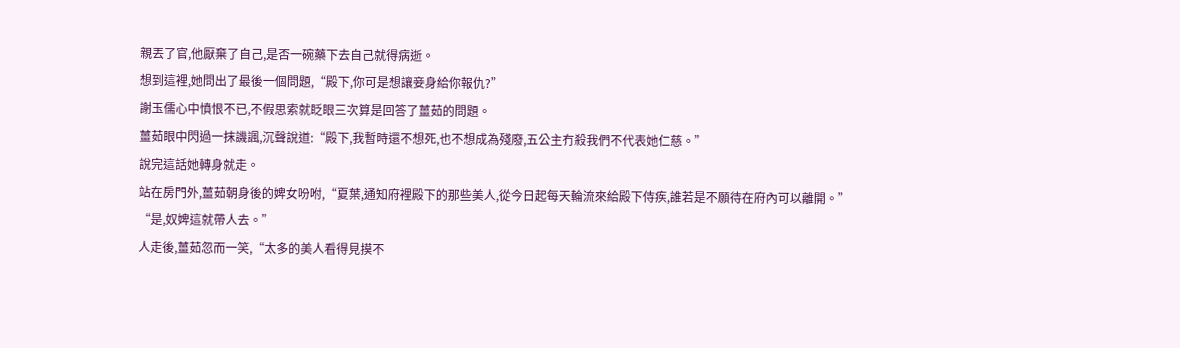親丟了官,他厭棄了自己,是否一碗藥下去自己就得病逝。
想到這裡,她問出了最後一個問題,“殿下,你可是想讓妾身給你報仇?”
謝玉儒心中憤恨不已,不假思索就眨眼三次算是回答了薑茹的問題。
薑茹眼中閃過一抹譏諷,沉聲說道:“殿下,我暫時還不想死,也不想成為殘廢,五公主冇殺我們不代表她仁慈。”
說完這話她轉身就走。
站在房門外,薑茹朝身後的婢女吩咐,“夏葉,通知府裡殿下的那些美人,從今日起每天輪流來給殿下侍疾,誰若是不願待在府內可以離開。”
“是,奴婢這就帶人去。”
人走後,薑茹忽而一笑,“太多的美人看得見摸不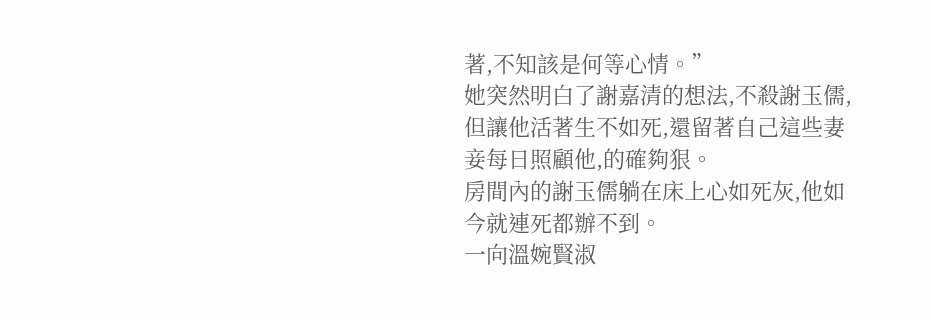著,不知該是何等心情。”
她突然明白了謝嘉清的想法,不殺謝玉儒,但讓他活著生不如死,還留著自己這些妻妾每日照顧他,的確夠狠。
房間內的謝玉儒躺在床上心如死灰,他如今就連死都辦不到。
一向溫婉賢淑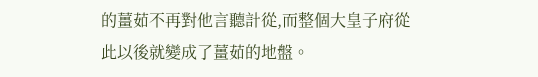的薑茹不再對他言聽計從,而整個大皇子府從此以後就變成了薑茹的地盤。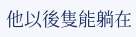他以後隻能躺在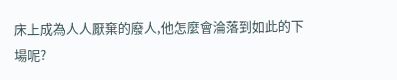床上成為人人厭棄的廢人,他怎麼會淪落到如此的下場呢?